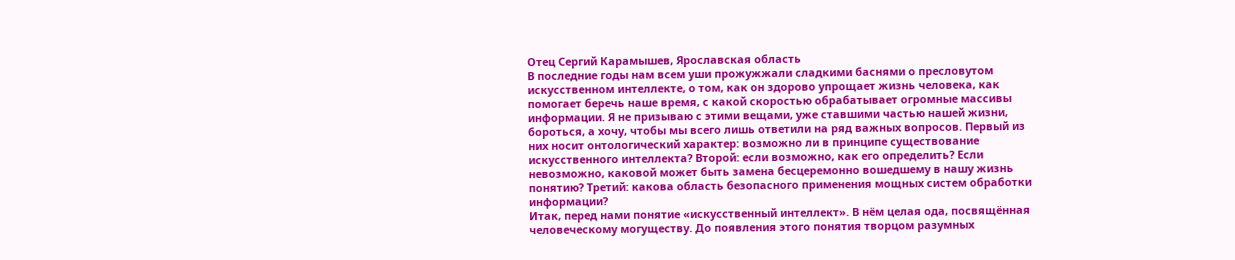Отец Сергий Карамышев, Ярославская область
В последние годы нам всем уши прожужжали сладкими баснями о пресловутом искусственном интеллекте, о том, как он здорово упрощает жизнь человека, как помогает беречь наше время, с какой скоростью обрабатывает огромные массивы информации. Я не призываю с этими вещами, уже ставшими частью нашей жизни, бороться, а хочу, чтобы мы всего лишь ответили на ряд важных вопросов. Первый из них носит онтологический характер: возможно ли в принципе существование искусственного интеллекта? Второй: если возможно, как его определить? Если невозможно, каковой может быть замена бесцеремонно вошедшему в нашу жизнь понятию? Третий: какова область безопасного применения мощных систем обработки информации?
Итак, перед нами понятие «искусственный интеллект». В нём целая ода, посвящённая человеческому могуществу. До появления этого понятия творцом разумных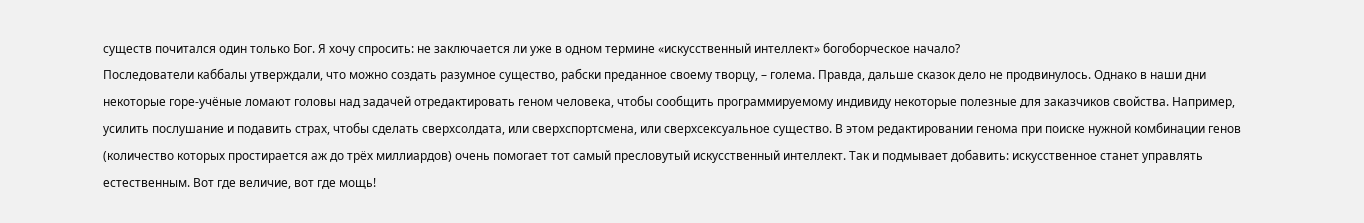существ почитался один только Бог. Я хочу спросить: не заключается ли уже в одном термине «искусственный интеллект» богоборческое начало?
Последователи каббалы утверждали, что можно создать разумное существо, рабски преданное своему творцу, – голема. Правда, дальше сказок дело не продвинулось. Однако в наши дни некоторые горе-учёные ломают головы над задачей отредактировать геном человека, чтобы сообщить программируемому индивиду некоторые полезные для заказчиков свойства. Например, усилить послушание и подавить страх, чтобы сделать сверхсолдата, или сверхспортсмена, или сверхсексуальное существо. В этом редактировании генома при поиске нужной комбинации генов (количество которых простирается аж до трёх миллиардов) очень помогает тот самый пресловутый искусственный интеллект. Так и подмывает добавить: искусственное станет управлять естественным. Вот где величие, вот где мощь!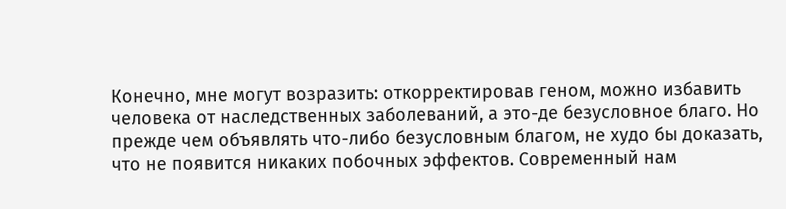Конечно, мне могут возразить: откорректировав геном, можно избавить человека от наследственных заболеваний, а это-де безусловное благо. Но прежде чем объявлять что-либо безусловным благом, не худо бы доказать, что не появится никаких побочных эффектов. Современный нам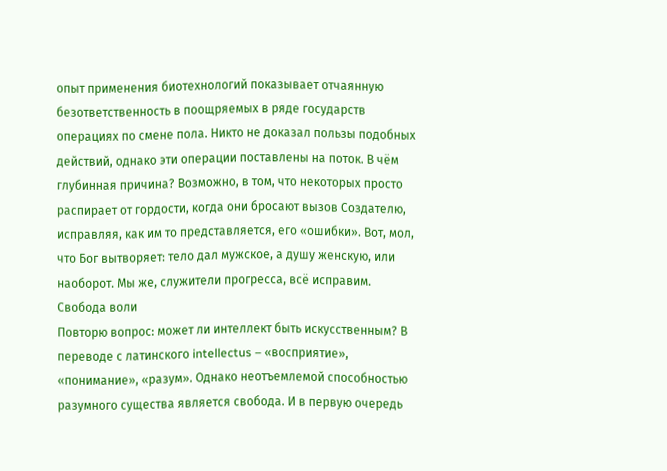опыт применения биотехнологий показывает отчаянную безответственность в поощряемых в ряде государств операциях по смене пола. Никто не доказал пользы подобных действий, однако эти операции поставлены на поток. В чём глубинная причина? Возможно, в том, что некоторых просто распирает от гордости, когда они бросают вызов Создателю, исправляя, как им то представляется, его «ошибки». Вот, мол, что Бог вытворяет: тело дал мужское, а душу женскую, или наоборот. Мы же, служители прогресса, всё исправим.
Свобода воли
Повторю вопрос: может ли интеллект быть искусственным? В переводе с латинского intellectus – «восприятие», «понимание», «разум». Однако неотъемлемой способностью разумного существа является свобода. И в первую очередь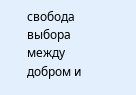свобода выбора между добром и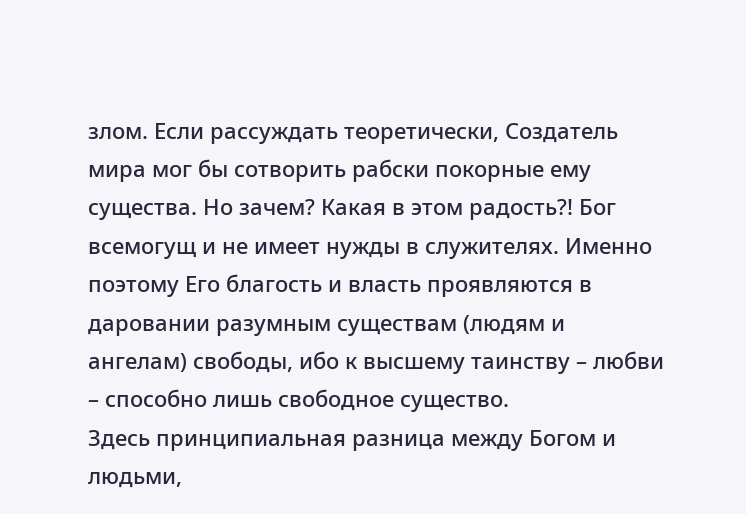злом. Если рассуждать теоретически, Создатель мира мог бы сотворить рабски покорные ему существа. Но зачем? Какая в этом радость?! Бог всемогущ и не имеет нужды в служителях. Именно поэтому Его благость и власть проявляются в даровании разумным существам (людям и ангелам) свободы, ибо к высшему таинству – любви – способно лишь свободное существо.
Здесь принципиальная разница между Богом и людьми,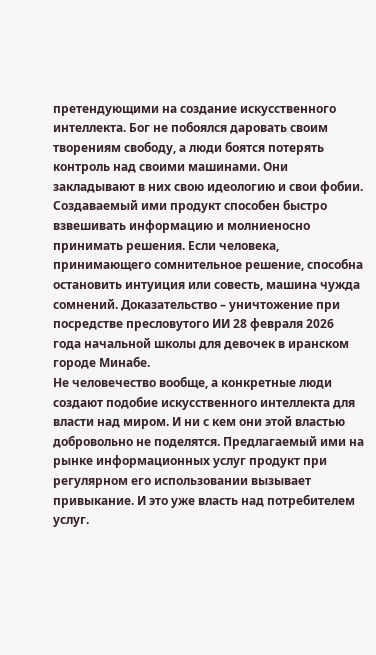претендующими на создание искусственного интеллекта. Бог не побоялся даровать своим творениям свободу, а люди боятся потерять контроль над своими машинами. Они закладывают в них свою идеологию и свои фобии. Создаваемый ими продукт способен быстро взвешивать информацию и молниеносно принимать решения. Если человека, принимающего сомнительное решение, способна остановить интуиция или совесть, машина чужда сомнений. Доказательство – уничтожение при посредстве пресловутого ИИ 28 февраля 2026 года начальной школы для девочек в иранском городе Минабе.
Не человечество вообще, а конкретные люди создают подобие искусственного интеллекта для власти над миром. И ни с кем они этой властью добровольно не поделятся. Предлагаемый ими на рынке информационных услуг продукт при регулярном его использовании вызывает привыкание. И это уже власть над потребителем услуг.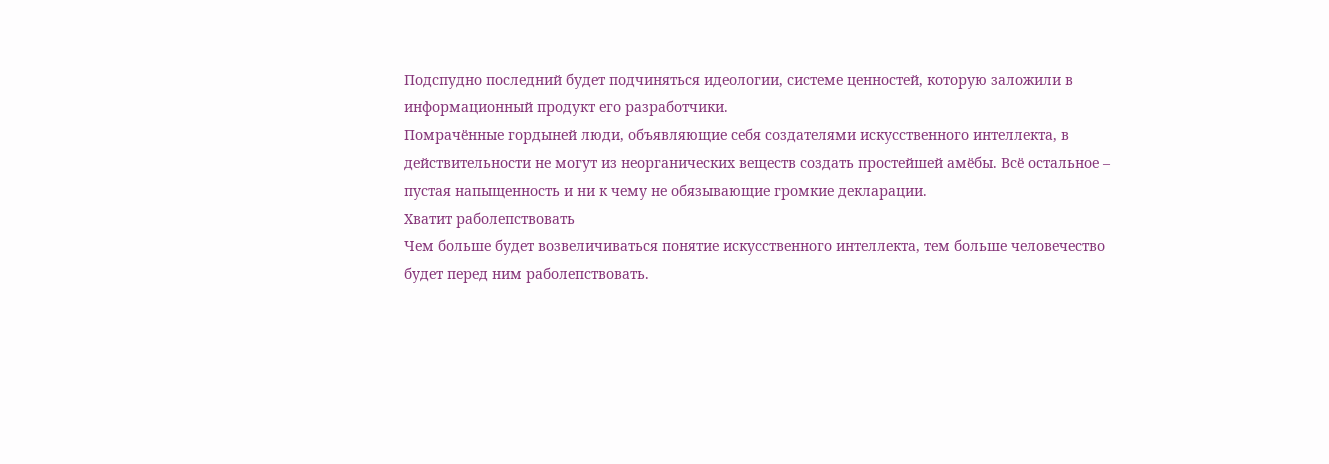Подспудно последний будет подчиняться идеологии, системе ценностей, которую заложили в информационный продукт его разработчики.
Помрачённые гордыней люди, объявляющие себя создателями искусственного интеллекта, в действительности не могут из неорганических веществ создать простейшей амёбы. Всё остальное – пустая напыщенность и ни к чему не обязывающие громкие декларации.
Хватит раболепствовать
Чем больше будет возвеличиваться понятие искусственного интеллекта, тем больше человечество будет перед ним раболепствовать.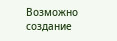Возможно создание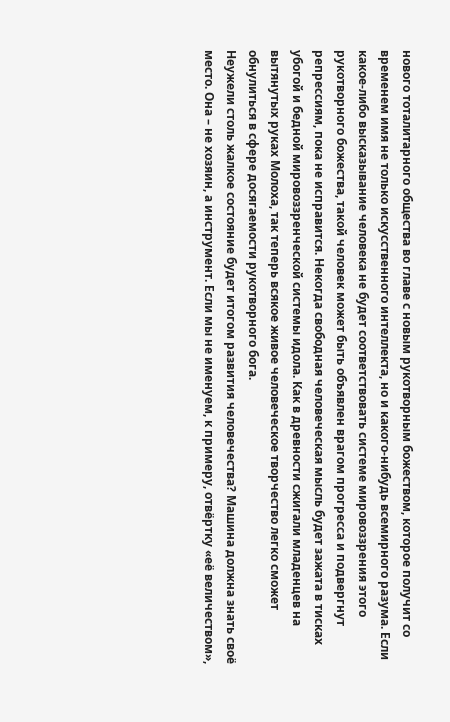нового тоталитарного общества во главе с новым рукотворным божеством, которое получит со временем имя не только искусственного интеллекта, но и какого-нибудь всемирного разума. Если какое-либо высказывание человека не будет соответствовать системе мировоззрения этого рукотворного божества, такой человек может быть объявлен врагом прогресса и подвергнут репрессиям, пока не исправится. Некогда свободная человеческая мысль будет зажата в тисках убогой и бедной мировоззренческой системы идола. Как в древности сжигали младенцев на вытянутых руках Молоха, так теперь всякое живое человеческое творчество легко сможет обнулиться в сфере досягаемости рукотворного бога.
Неужели столь жалкое состояние будет итогом развития человечества? Машина должна знать своё место. Она – не хозяин, а инструмент. Если мы не именуем, к примеру, отвёртку «её величеством»,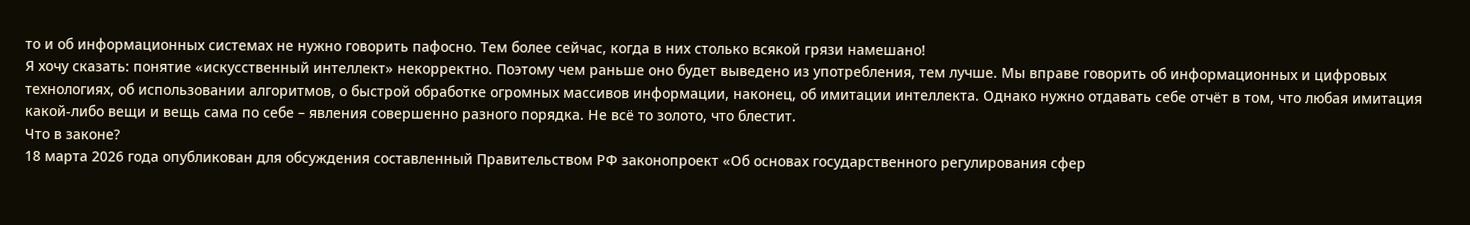то и об информационных системах не нужно говорить пафосно. Тем более сейчас, когда в них столько всякой грязи намешано!
Я хочу сказать: понятие «искусственный интеллект» некорректно. Поэтому чем раньше оно будет выведено из употребления, тем лучше. Мы вправе говорить об информационных и цифровых технологиях, об использовании алгоритмов, о быстрой обработке огромных массивов информации, наконец, об имитации интеллекта. Однако нужно отдавать себе отчёт в том, что любая имитация какой-либо вещи и вещь сама по себе – явления совершенно разного порядка. Не всё то золото, что блестит.
Что в законе?
18 марта 2026 года опубликован для обсуждения составленный Правительством РФ законопроект «Об основах государственного регулирования сфер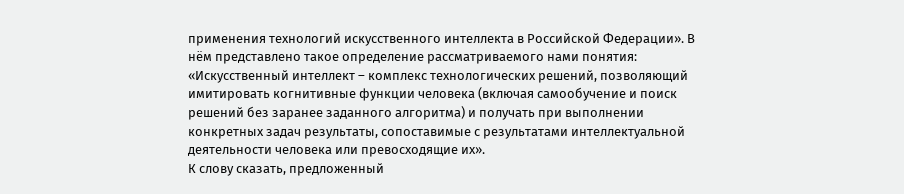применения технологий искусственного интеллекта в Российской Федерации». В нём представлено такое определение рассматриваемого нами понятия: «Искусственный интеллект – комплекс технологических решений, позволяющий имитировать когнитивные функции человека (включая самообучение и поиск решений без заранее заданного алгоритма) и получать при выполнении конкретных задач результаты, сопоставимые с результатами интеллектуальной деятельности человека или превосходящие их».
К слову сказать, предложенный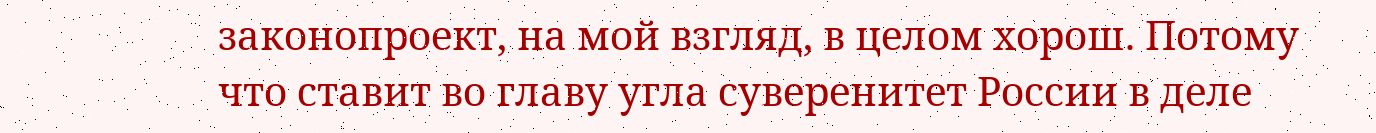законопроект, на мой взгляд, в целом хорош. Потому что ставит во главу угла суверенитет России в деле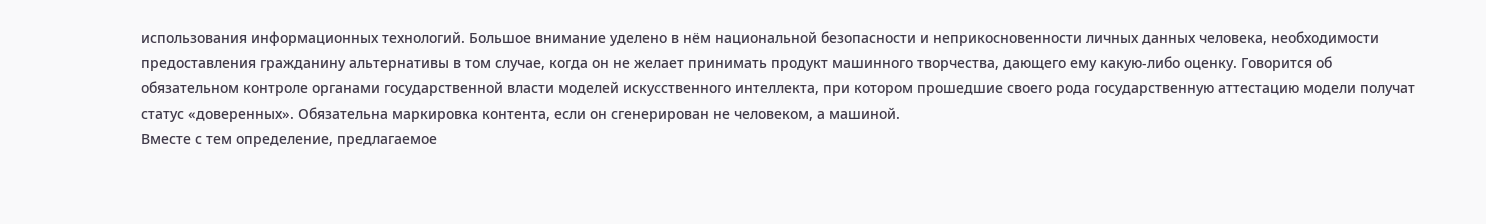использования информационных технологий. Большое внимание уделено в нём национальной безопасности и неприкосновенности личных данных человека, необходимости предоставления гражданину альтернативы в том случае, когда он не желает принимать продукт машинного творчества, дающего ему какую-либо оценку. Говорится об обязательном контроле органами государственной власти моделей искусственного интеллекта, при котором прошедшие своего рода государственную аттестацию модели получат статус «доверенных». Обязательна маркировка контента, если он сгенерирован не человеком, а машиной.
Вместе с тем определение, предлагаемое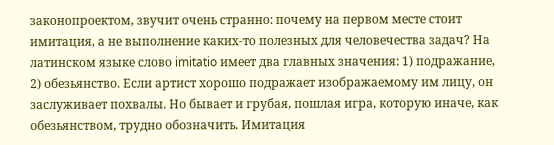законопроектом, звучит очень странно: почему на первом месте стоит имитация, а не выполнение каких-то полезных для человечества задач? На латинском языке слово imitatio имеет два главных значения: 1) подражание, 2) обезьянство. Если артист хорошо подражает изображаемому им лицу, он заслуживает похвалы. Но бывает и грубая, пошлая игра, которую иначе, как обезьянством, трудно обозначить. Имитация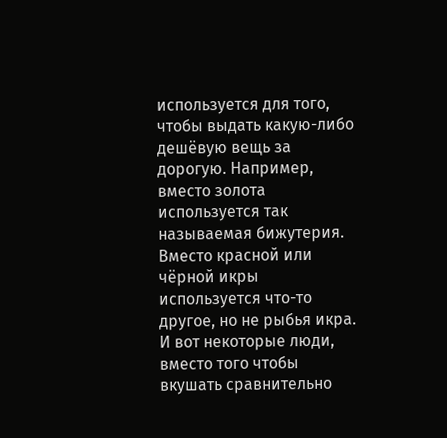используется для того, чтобы выдать какую-либо дешёвую вещь за дорогую. Например, вместо золота используется так называемая бижутерия. Вместо красной или чёрной икры используется что-то другое, но не рыбья икра. И вот некоторые люди, вместо того чтобы вкушать сравнительно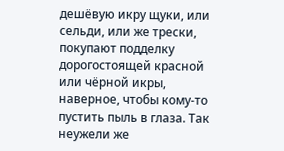дешёвую икру щуки, или сельди, или же трески, покупают подделку дорогостоящей красной или чёрной икры, наверное, чтобы кому-то пустить пыль в глаза. Так неужели же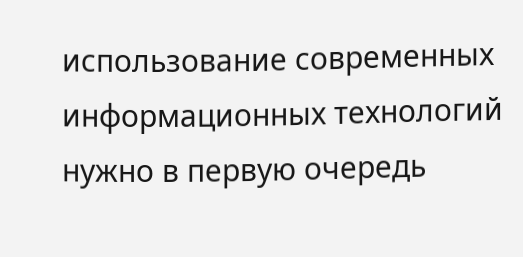использование современных информационных технологий нужно в первую очередь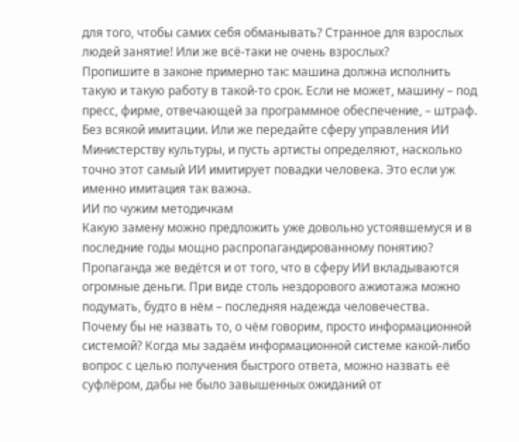для того, чтобы самих себя обманывать? Странное для взрослых людей занятие! Или же всё-таки не очень взрослых?
Пропишите в законе примерно так: машина должна исполнить такую и такую работу в такой-то срок. Если не может, машину – под пресс, фирме, отвечающей за программное обеспечение, – штраф. Без всякой имитации. Или же передайте сферу управления ИИ Министерству культуры, и пусть артисты определяют, насколько точно этот самый ИИ имитирует повадки человека. Это если уж именно имитация так важна.
ИИ по чужим методичкам
Какую замену можно предложить уже довольно устоявшемуся и в последние годы мощно распропагандированному понятию? Пропаганда же ведётся и от того, что в сферу ИИ вкладываются огромные деньги. При виде столь нездорового ажиотажа можно подумать, будто в нём – последняя надежда человечества.
Почему бы не назвать то, о чём говорим, просто информационной системой? Когда мы задаём информационной системе какой-либо вопрос с целью получения быстрого ответа, можно назвать её суфлёром, дабы не было завышенных ожиданий от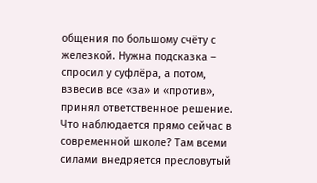общения по большому счёту с железкой. Нужна подсказка – спросил у суфлёра, а потом, взвесив все «за» и «против», принял ответственное решение.
Что наблюдается прямо сейчас в современной школе? Там всеми силами внедряется пресловутый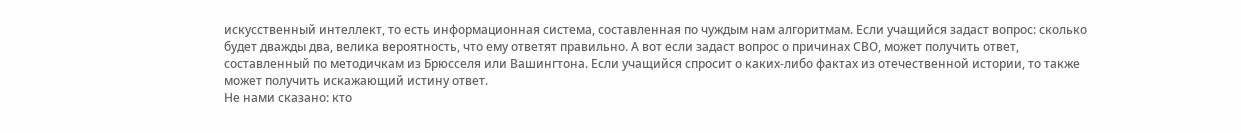искусственный интеллект, то есть информационная система, составленная по чуждым нам алгоритмам. Если учащийся задаст вопрос: сколько будет дважды два, велика вероятность, что ему ответят правильно. А вот если задаст вопрос о причинах СВО, может получить ответ, составленный по методичкам из Брюсселя или Вашингтона. Если учащийся спросит о каких-либо фактах из отечественной истории, то также может получить искажающий истину ответ.
Не нами сказано: кто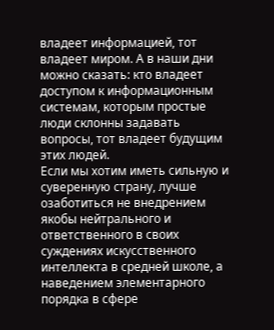владеет информацией, тот владеет миром. А в наши дни можно сказать: кто владеет доступом к информационным системам, которым простые люди склонны задавать вопросы, тот владеет будущим этих людей.
Если мы хотим иметь сильную и суверенную страну, лучше озаботиться не внедрением якобы нейтрального и ответственного в своих суждениях искусственного интеллекта в средней школе, а наведением элементарного порядка в сфере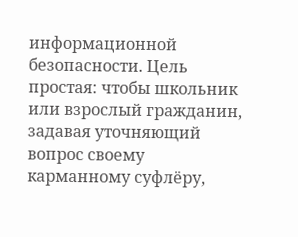информационной безопасности. Цель простая: чтобы школьник или взрослый гражданин, задавая уточняющий вопрос своему карманному суфлёру,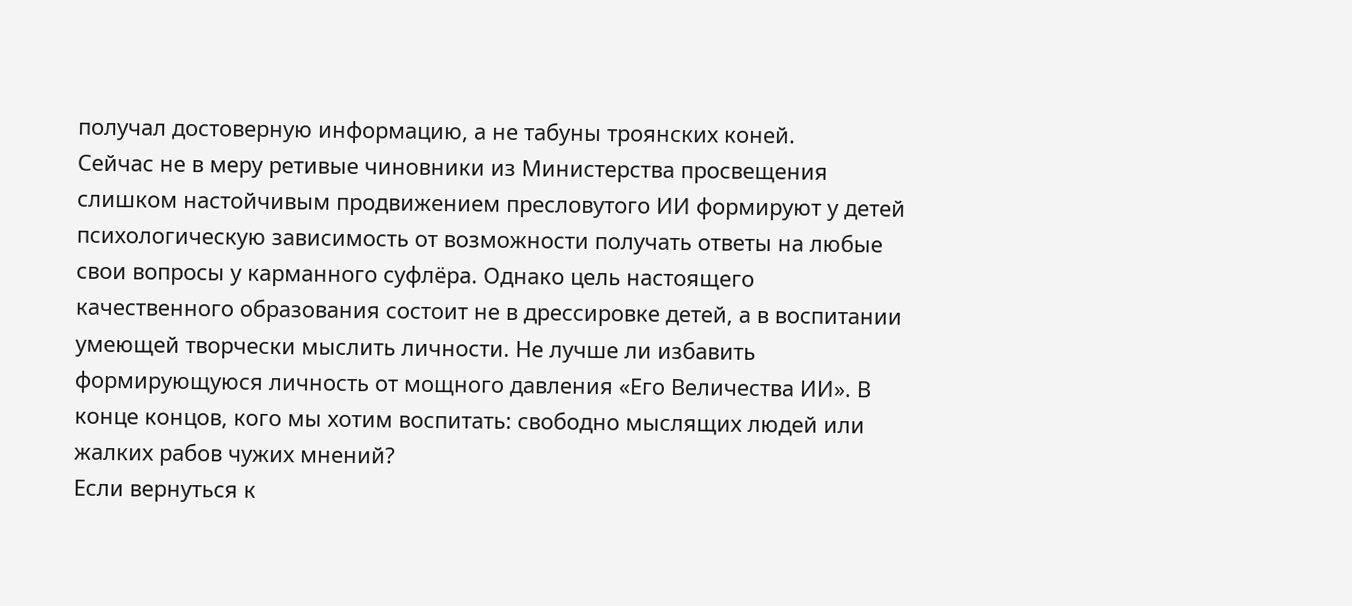получал достоверную информацию, а не табуны троянских коней.
Сейчас не в меру ретивые чиновники из Министерства просвещения слишком настойчивым продвижением пресловутого ИИ формируют у детей психологическую зависимость от возможности получать ответы на любые свои вопросы у карманного суфлёра. Однако цель настоящего качественного образования состоит не в дрессировке детей, а в воспитании умеющей творчески мыслить личности. Не лучше ли избавить формирующуюся личность от мощного давления «Его Величества ИИ». В конце концов, кого мы хотим воспитать: свободно мыслящих людей или жалких рабов чужих мнений?
Если вернуться к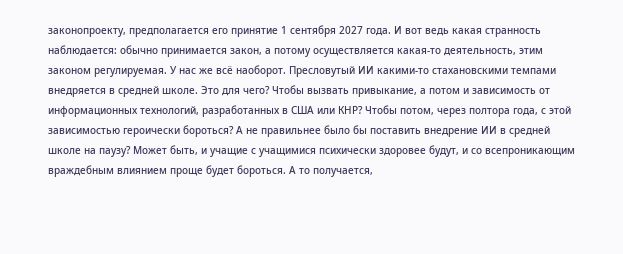законопроекту, предполагается его принятие 1 сентября 2027 года. И вот ведь какая странность наблюдается: обычно принимается закон, а потому осуществляется какая-то деятельность, этим законом регулируемая. У нас же всё наоборот. Пресловутый ИИ какими-то стахановскими темпами внедряется в средней школе. Это для чего? Чтобы вызвать привыкание, а потом и зависимость от информационных технологий, разработанных в США или КНР? Чтобы потом, через полтора года, с этой зависимостью героически бороться? А не правильнее было бы поставить внедрение ИИ в средней школе на паузу? Может быть, и учащие с учащимися психически здоровее будут, и со всепроникающим враждебным влиянием проще будет бороться. А то получается,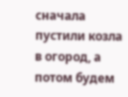сначала пустили козла в огород, а потом будем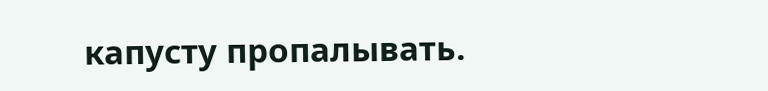капусту пропалывать.